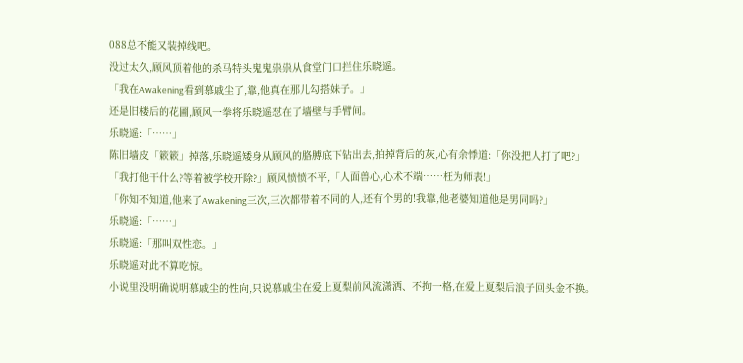088总不能又装掉线吧。
没过太久,顾风顶着他的杀马特头鬼鬼祟祟从食堂门口拦住乐晓遥。
「我在Awakening看到慕戚尘了,靠,他真在那儿勾搭妹子。」
还是旧楼后的花圃,顾风一拳将乐晓遥怼在了墙壁与手臂间。
乐晓遥:「……」
陈旧墙皮「簌簌」掉落,乐晓遥矮身从顾风的胳膊底下钻出去,拍掉背后的灰,心有余悸道:「你没把人打了吧?」
「我打他干什么?等着被学校开除?」顾风愤愤不平,「人面兽心,心术不端……枉为师表!」
「你知不知道,他来了Awakening三次,三次都带着不同的人,还有个男的!我靠,他老婆知道他是男同吗?」
乐晓遥:「……」
乐晓遥:「那叫双性恋。」
乐晓遥对此不算吃惊。
小说里没明确说明慕戚尘的性向,只说慕戚尘在爱上夏梨前风流潇洒、不拘一格,在爱上夏梨后浪子回头金不换。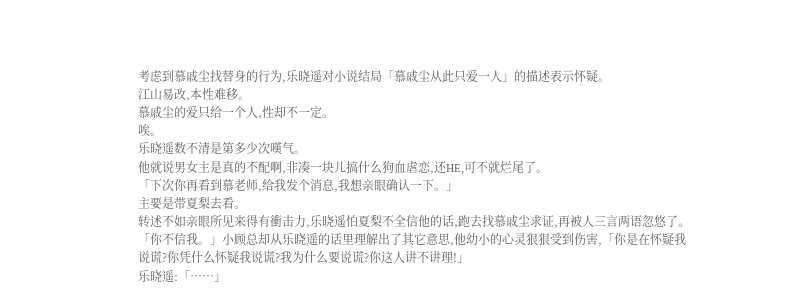考虑到慕戚尘找替身的行为,乐晓遥对小说结局「慕戚尘从此只爱一人」的描述表示怀疑。
江山易改,本性难移。
慕戚尘的爱只给一个人,性却不一定。
唉。
乐晓遥数不清是第多少次嘆气。
他就说男女主是真的不配啊,非凑一块儿搞什么狗血虐恋,还HE,可不就烂尾了。
「下次你再看到慕老师,给我发个消息,我想亲眼确认一下。」
主要是带夏梨去看。
转述不如亲眼所见来得有衝击力,乐晓遥怕夏梨不全信他的话,跑去找慕戚尘求证,再被人三言两语忽悠了。
「你不信我。」小顾总却从乐晓遥的话里理解出了其它意思,他幼小的心灵狠狠受到伤害,「你是在怀疑我说谎?你凭什么怀疑我说谎?我为什么要说谎?你这人讲不讲理!」
乐晓遥:「……」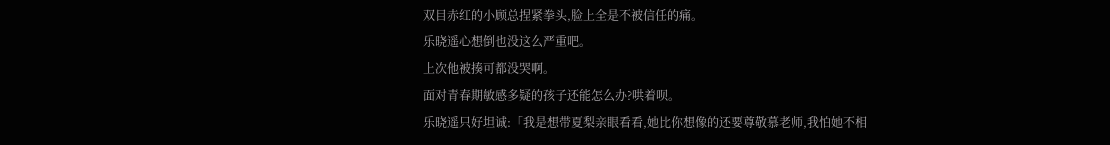双目赤红的小顾总捏紧拳头,脸上全是不被信任的痛。
乐晓遥心想倒也没这么严重吧。
上次他被揍可都没哭啊。
面对青春期敏感多疑的孩子还能怎么办?哄着呗。
乐晓遥只好坦诚:「我是想带夏梨亲眼看看,她比你想像的还要尊敬慕老师,我怕她不相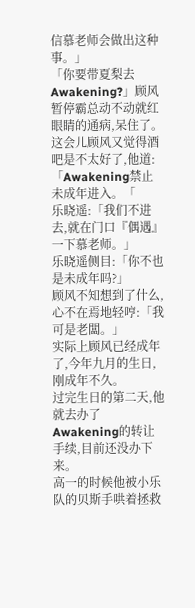信慕老师会做出这种事。」
「你要带夏梨去Awakening?」顾风暂停霸总动不动就红眼睛的通病,呆住了。
这会儿顾风又觉得酒吧是不太好了,他道:「Awakening禁止未成年进入。「
乐晓遥:「我们不进去,就在门口『偶遇』一下慕老师。」
乐晓遥侧目:「你不也是未成年吗?」
顾风不知想到了什么,心不在焉地轻哼:「我可是老闆。」
实际上顾风已经成年了,今年九月的生日,刚成年不久。
过完生日的第二天,他就去办了Awakening的转让手续,目前还没办下来。
高一的时候他被小乐队的贝斯手哄着拯救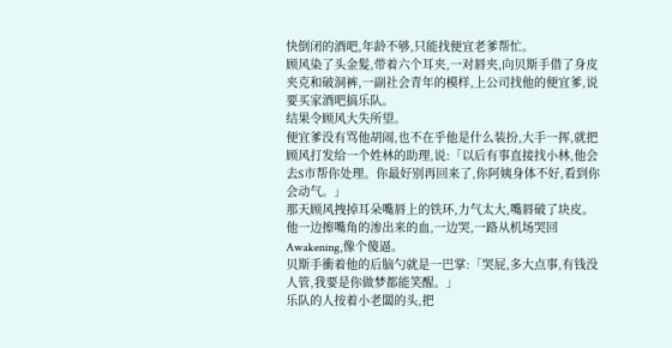快倒闭的酒吧,年龄不够,只能找便宜老爹帮忙。
顾风染了头金髮,带着六个耳夹,一对唇夹,向贝斯手借了身皮夹克和破洞裤,一副社会青年的模样,上公司找他的便宜爹,说要买家酒吧搞乐队。
结果令顾风大失所望。
便宜爹没有骂他胡闹,也不在乎他是什么装扮,大手一挥,就把顾风打发给一个姓林的助理,说:「以后有事直接找小林,他会去S市帮你处理。你最好别再回来了,你阿姨身体不好,看到你会动气。」
那天顾风拽掉耳朵嘴唇上的铁环,力气太大,嘴唇破了块皮。他一边擦嘴角的渗出来的血,一边哭,一路从机场哭回Awakening,像个傻逼。
贝斯手衝着他的后脑勺就是一巴掌:「哭屁,多大点事,有钱没人管,我要是你做梦都能笑醒。」
乐队的人按着小老闆的头,把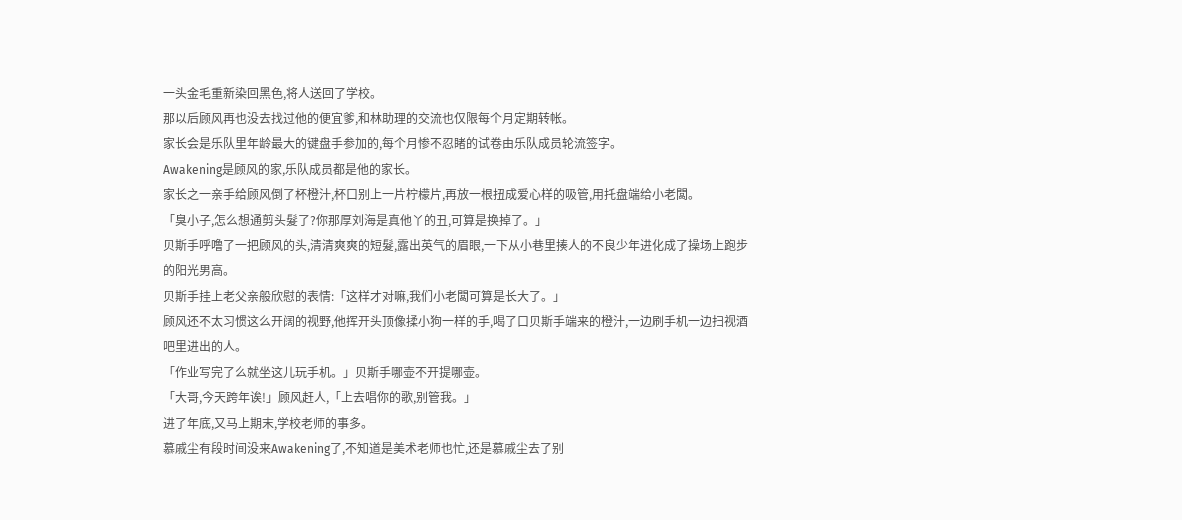一头金毛重新染回黑色,将人送回了学校。
那以后顾风再也没去找过他的便宜爹,和林助理的交流也仅限每个月定期转帐。
家长会是乐队里年龄最大的键盘手参加的,每个月惨不忍睹的试卷由乐队成员轮流签字。
Awakening是顾风的家,乐队成员都是他的家长。
家长之一亲手给顾风倒了杯橙汁,杯口别上一片柠檬片,再放一根扭成爱心样的吸管,用托盘端给小老闆。
「臭小子,怎么想通剪头髮了?你那厚刘海是真他丫的丑,可算是换掉了。」
贝斯手呼噜了一把顾风的头,清清爽爽的短髮,露出英气的眉眼,一下从小巷里揍人的不良少年进化成了操场上跑步的阳光男高。
贝斯手挂上老父亲般欣慰的表情:「这样才对嘛,我们小老闆可算是长大了。」
顾风还不太习惯这么开阔的视野,他挥开头顶像揉小狗一样的手,喝了口贝斯手端来的橙汁,一边刷手机一边扫视酒吧里进出的人。
「作业写完了么就坐这儿玩手机。」贝斯手哪壶不开提哪壶。
「大哥,今天跨年诶!」顾风赶人,「上去唱你的歌,别管我。」
进了年底,又马上期末,学校老师的事多。
慕戚尘有段时间没来Awakening了,不知道是美术老师也忙,还是慕戚尘去了别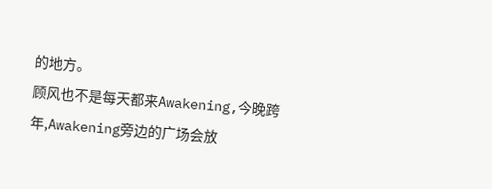的地方。
顾风也不是每天都来Awakening,今晚跨年,Awakening旁边的广场会放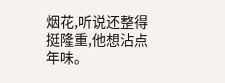烟花,听说还整得挺隆重,他想沾点年味。